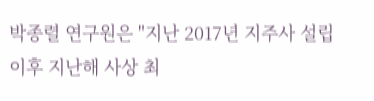박종렬 연구원은 "지난 2017년 지주사 설립 이후 지난해 사상 최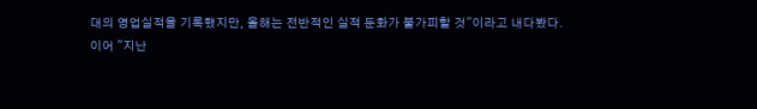대의 영업실적을 기록했지만, 올해는 전반적인 실적 둔화가 불가피할 것"이라고 내다봤다.
이어 "지난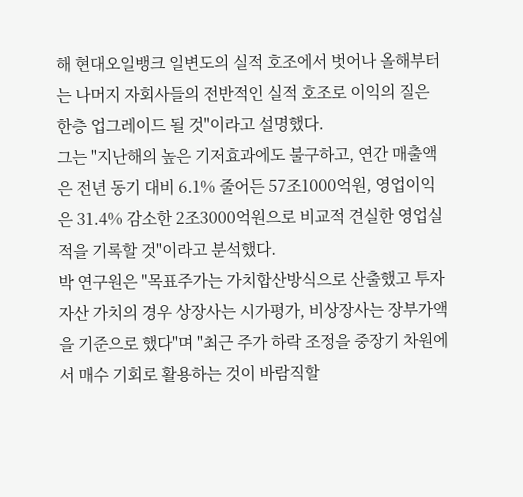해 현대오일뱅크 일변도의 실적 호조에서 벗어나 올해부터는 나머지 자회사들의 전반적인 실적 호조로 이익의 질은 한층 업그레이드 될 것"이라고 설명했다.
그는 "지난해의 높은 기저효과에도 불구하고, 연간 매출액은 전년 동기 대비 6.1% 줄어든 57조1000억원, 영업이익은 31.4% 감소한 2조3000억원으로 비교적 견실한 영업실적을 기록할 것"이라고 분석했다.
박 연구원은 "목표주가는 가치합산방식으로 산출했고 투자자산 가치의 경우 상장사는 시가평가, 비상장사는 장부가액을 기준으로 했다"며 "최근 주가 하락 조정을 중장기 차원에서 매수 기회로 활용하는 것이 바람직할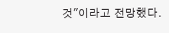것"이라고 전망했다.